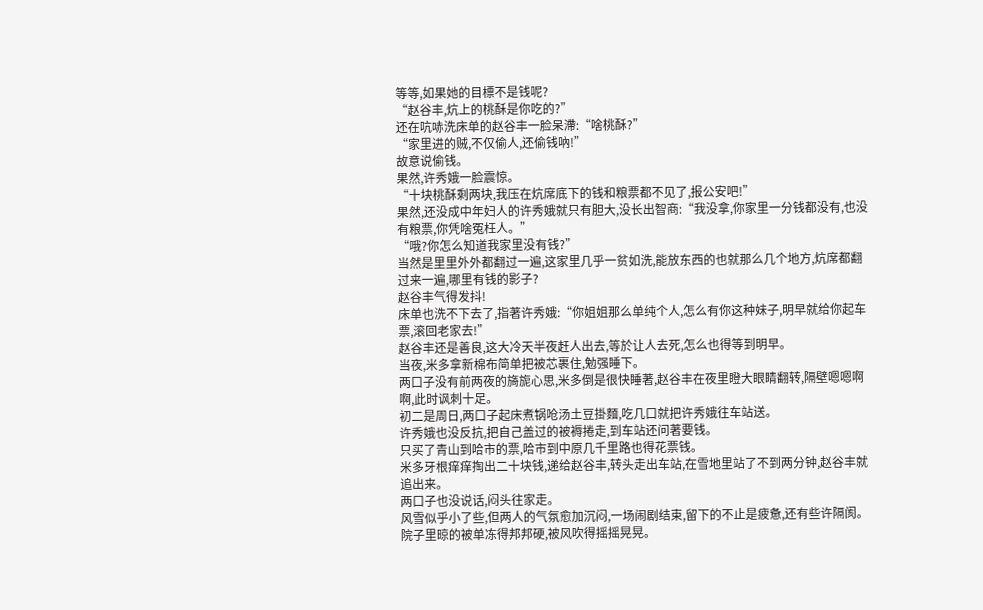等等,如果她的目標不是钱呢?
“赵谷丰,炕上的桃酥是你吃的?”
还在吭哧洗床单的赵谷丰一脸呆滯:“啥桃酥?”
“家里进的贼,不仅偷人,还偷钱吶!”
故意说偷钱。
果然,许秀娥一脸震惊。
“十块桃酥剩两块,我压在炕席底下的钱和粮票都不见了,报公安吧!”
果然,还没成中年妇人的许秀娥就只有胆大,没长出智商:“我没拿,你家里一分钱都没有,也没有粮票,你凭啥冤枉人。”
“哦?你怎么知道我家里没有钱?”
当然是里里外外都翻过一遍,这家里几乎一贫如洗,能放东西的也就那么几个地方,炕席都翻过来一遍,哪里有钱的影子?
赵谷丰气得发抖!
床单也洗不下去了,指著许秀娥:“你姐姐那么单纯个人,怎么有你这种妹子,明早就给你起车票,滚回老家去!”
赵谷丰还是善良,这大冷天半夜赶人出去,等於让人去死,怎么也得等到明早。
当夜,米多拿新棉布简单把被芯裹住,勉强睡下。
两口子没有前两夜的旖旎心思,米多倒是很快睡著,赵谷丰在夜里瞪大眼睛翻转,隔壁嗯嗯啊啊,此时讽刺十足。
初二是周日,两口子起床煮锅呛汤土豆掛麵,吃几口就把许秀娥往车站送。
许秀娥也没反抗,把自己盖过的被褥捲走,到车站还问著要钱。
只买了青山到哈市的票,哈市到中原几千里路也得花票钱。
米多牙根痒痒掏出二十块钱,递给赵谷丰,转头走出车站,在雪地里站了不到两分钟,赵谷丰就追出来。
两口子也没说话,闷头往家走。
风雪似乎小了些,但两人的气氛愈加沉闷,一场闹剧结束,留下的不止是疲惫,还有些许隔阂。
院子里晾的被单冻得邦邦硬,被风吹得摇摇晃晃。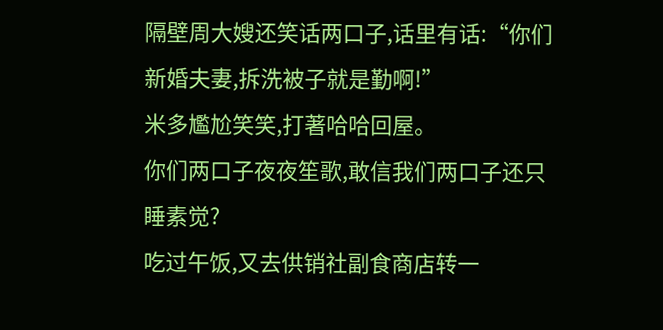隔壁周大嫂还笑话两口子,话里有话:“你们新婚夫妻,拆洗被子就是勤啊!”
米多尷尬笑笑,打著哈哈回屋。
你们两口子夜夜笙歌,敢信我们两口子还只睡素觉?
吃过午饭,又去供销社副食商店转一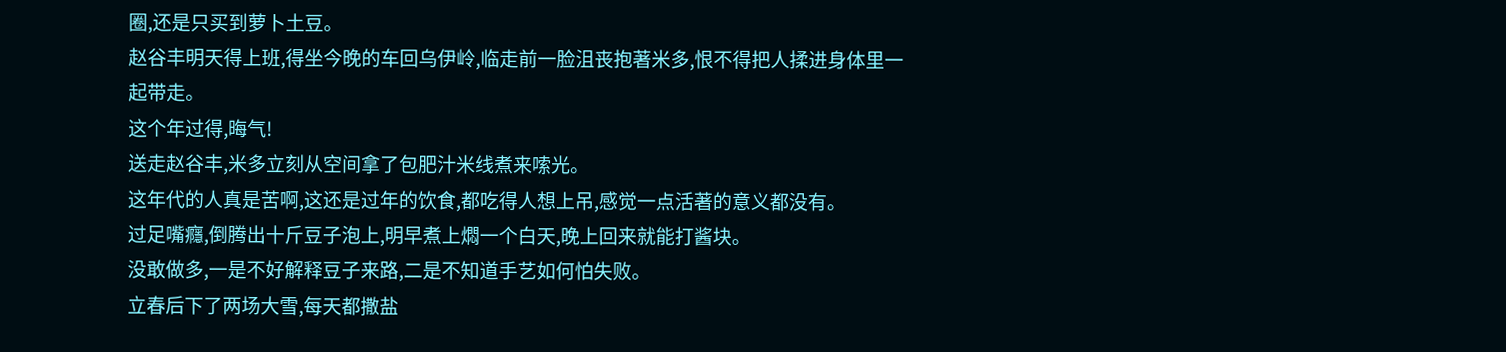圈,还是只买到萝卜土豆。
赵谷丰明天得上班,得坐今晚的车回乌伊岭,临走前一脸沮丧抱著米多,恨不得把人揉进身体里一起带走。
这个年过得,晦气!
送走赵谷丰,米多立刻从空间拿了包肥汁米线煮来嗦光。
这年代的人真是苦啊,这还是过年的饮食,都吃得人想上吊,感觉一点活著的意义都没有。
过足嘴癮,倒腾出十斤豆子泡上,明早煮上燜一个白天,晚上回来就能打酱块。
没敢做多,一是不好解释豆子来路,二是不知道手艺如何怕失败。
立春后下了两场大雪,每天都撒盐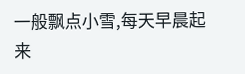一般飘点小雪,每天早晨起来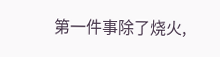第一件事除了烧火,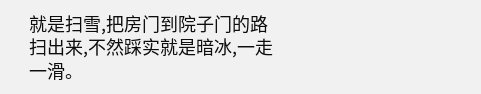就是扫雪,把房门到院子门的路扫出来,不然踩实就是暗冰,一走一滑。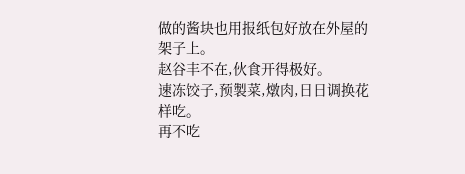做的酱块也用报纸包好放在外屋的架子上。
赵谷丰不在,伙食开得极好。
速冻饺子,预製菜,燉肉,日日调换花样吃。
再不吃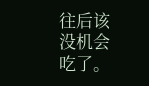往后该没机会吃了。